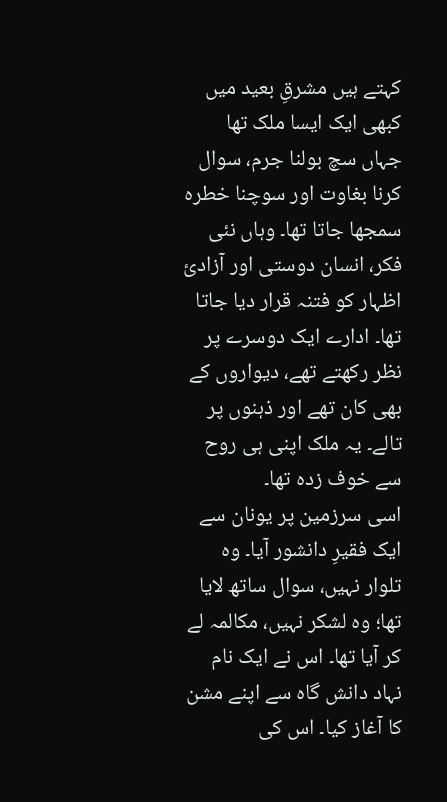کہتے ہیں مشرقِ بعید میں کبھی ایک ایسا ملک تھا جہاں سچ بولنا جرم، سوال کرنا بغاوت اور سوچنا خطرہ سمجھا جاتا تھا۔ وہاں نئی فکر، انسان دوستی اور آزادیٔ اظہار کو فتنہ قرار دیا جاتا تھا۔ ادارے ایک دوسرے پر نظر رکھتے تھے، دیواروں کے بھی کان تھے اور ذہنوں پر تالے۔ یہ ملک اپنی ہی روح سے خوف زدہ تھا۔
اسی سرزمین پر یونان سے ایک فقیرِ دانشور آیا۔ وہ تلوار نہیں، سوال ساتھ لایا تھا؛ وہ لشکر نہیں، مکالمہ لے کر آیا تھا۔ اس نے ایک نام نہاد دانش گاہ سے اپنے مشن کا آغاز کیا۔ اس کی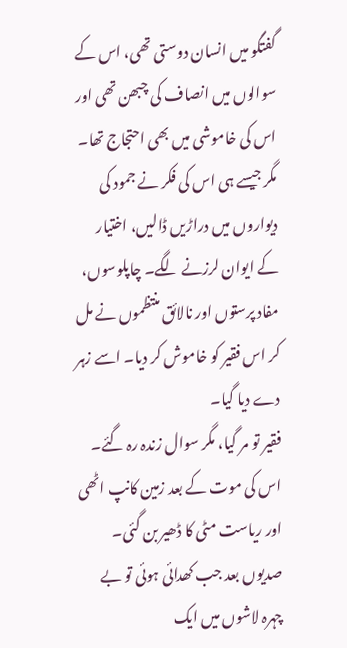گفتگو میں انسان دوستی تھی، اس کے سوالوں میں انصاف کی چبھن تھی اور اس کی خاموشی میں بھی احتجاج تھا۔ مگر جیسے ہی اس کی فکر نے جمود کی دیواروں میں دراڑیں ڈالیں، اختیار کے ایوان لرزنے لگے۔ چاپلوسوں، مفاد پرستوں اور نالائق منتظموں نے مل کر اس فقیر کو خاموش کر دیا۔ اسے زہر دے دیا گیا۔
فقیر تو مر گیا، مگر سوال زندہ رہ گئے۔ اس کی موت کے بعد زمین کانپ اٹھی اور ریاست مٹی کا ڈھیر بن گئی۔ صدیوں بعد جب کھدائی ہوئی تو بے چہرہ لاشوں میں ایک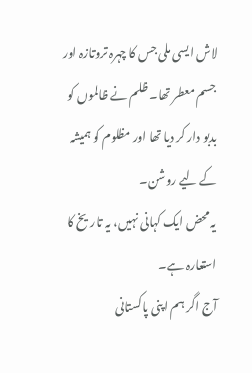لاش ایسی ملی جس کا چہرہ تروتازہ اور جسم معطر تھا۔ ظلم نے ظالموں کو بدبو دار کر دیا تھا اور مظلوم کو ہمیشہ کے لیے روشن۔
یہ محض ایک کہانی نہیں، یہ تاریخ کا استعارہ ہے۔
آج اگر ہم اپنی پاکستانی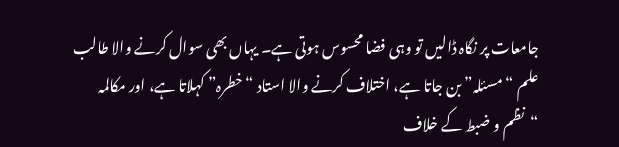جامعات پر نگاہ ڈالیں تو وہی فضا محسوس ہوتی ہے۔ یہاں بھی سوال کرنے والا طالب علم “مسئلہ” بن جاتا ہے، اختلاف کرنے والا استاد “خطرہ” کہلاتا ہے، اور مکالمہ “نظم و ضبط کے خلاف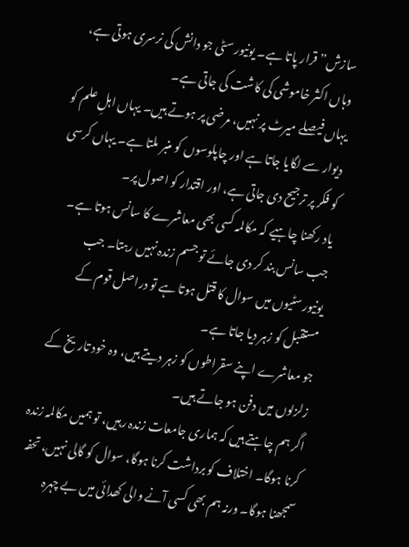سازش” قرار پاتا ہے۔ یونیورسٹی جو دانش کی نرسری ہوتی ہے، وہاں اکثر خاموشی کی کاشت کی جاتی ہے۔
یہاں فیصلے میرٹ پر نہیں، مرضی پر ہوتے ہیں۔ یہاں اہلِ علم کو دیوار سے لگایا جاتا ہے اور چاپلوسوں کو منبر ملتا ہے۔ یہاں کرسی کو فکر پر ترجیح دی جاتی ہے، اور اقتدار کو اصول پر۔
یاد رکھنا چاہیے کہ مکالمہ کسی بھی معاشرے کا سانس ہوتا ہے۔ جب سانس بند کر دی جائے تو جسم زندہ نہیں رہتا۔ جب یونیورسٹیوں میں سوال کا قتل ہوتا ہے تو دراصل قوم کے مستقبل کو زہر دیا جاتا ہے۔
جو معاشرے اپنے سقراطوں کو زہر دیتے ہیں، وہ خود تاریخ کے زلزلوں میں دفن ہو جاتے ہیں۔
اگر ہم چاہتے ہیں کہ ہماری جامعات زندہ رہیں، تو ہمیں مکالمہ زندہ کرنا ہوگا۔ اختلاف کو برداشت کرنا ہوگا، سوال کو گالی نہیں، تحفہ سمجھنا ہوگا۔ ورنہ ہم بھی کسی آنے والی کھدائی میں بے چہرہ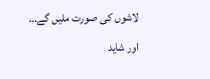لاشوں کی صورت ملیں گے… اور شاید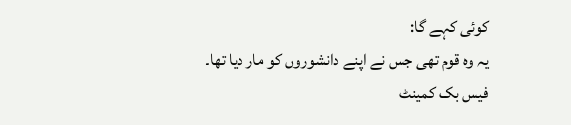کوئی کہے گا:
یہ وہ قوم تھی جس نے اپنے دانشوروں کو مار دیا تھا۔
فیس بک کمینٹ